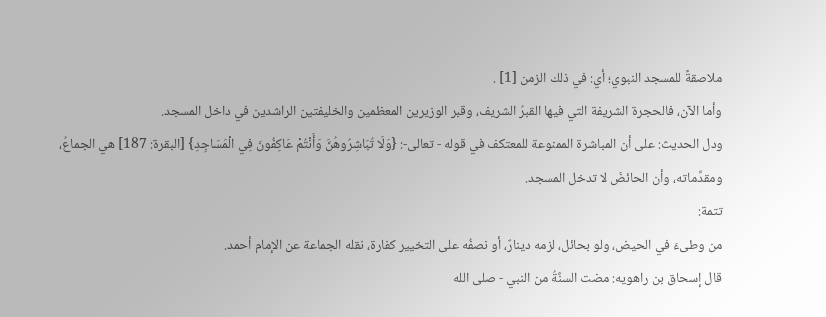ملاصقةً للمسجد النبوي؛ أي: في ذلك الزمن [1] .
وأما الآن، فالحجرة الشريفة التي فيها القبرُ الشريف، وقبر الوزيرين المعظمين والخليفتين الراشدين في داخل المسجد.
ودل الحديث: على أن المباشرة الممنوعة للمعتكف في قوله - تعالى-: {وَلَا تُبَاشِرُوهُنَّ وَأَنْتُمْ عَاكِفُونَ فِي الْمَسَاجِدِ} [البقرة: 187] هي الجماعُ، ومقدِّماته، وأن الحائضَ لا تدخل المسجد.
تتمة:
من وطىءَ في الحيض، ولو بحائل، لزمه دينارٌ، أو نصفُه على التخيير كفارة، نقله الجماعة عن الإمام أحمد.
قال إسحاق بن راهويه: مضت السنَّةُ من النبي - صلى الله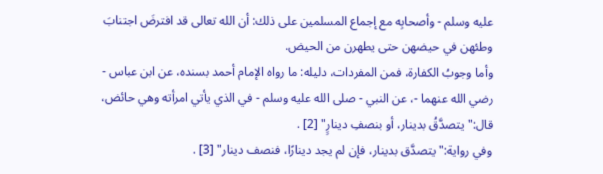عليه وسلم - وأصحابِه مع إجماع المسلمين على ذلك: أن الله تعالى قد افترضَ اجتنابَ وطئهن في حيضهن حتى يطهرن من الحيض.
وأما وجوبُ الكفارة، فمن المفردات، دليله: ما رواه الإمام أحمد بسنده، عن ابن عباس - رضي الله عنهما -، عن النبي - صلى الله عليه وسلم - في الذي يأتي امرأته وهي حائض، قال:"يتصدَّقُ بدينار، أو بنصفِ دينارٍ" [2] .
وفي رواية:"يتصدَّق بدينار، فإن لم يجد دينارًا، فنصف دينار" [3] .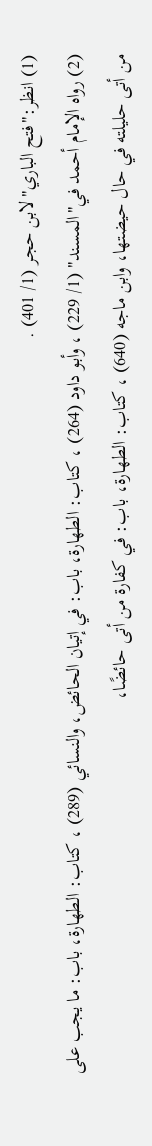(1) انظر:"فتح الباري"لابن حجر (1/ 401) .
(2) رواه الإمام أحمد في"المسند" (1/ 229) ، وأبو داود (264) ، كتاب: الطهارة، باب: في إتيان الحائض، والنسائي (289) ، كتاب: الطهارة، باب: ما يجب على من أتى حليلته في حال حيضتها، وابن ماجه (640) ، كتاب: الطهارة، باب: في كفارة من أتى حائضًا،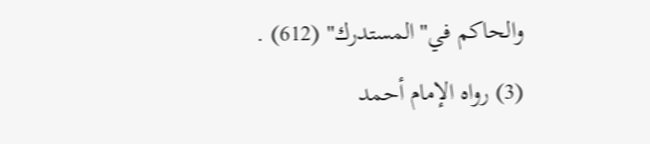والحاكم في"المستدرك" (612) .
(3) رواه الإمام أحمد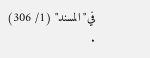في"المسند" (1/ 306) .